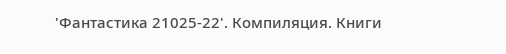'Фантастика 21025-22'. Компиляция. Книги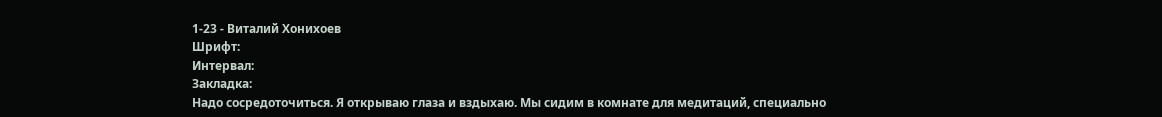1-23 - Виталий Хонихоев
Шрифт:
Интервал:
Закладка:
Надо сосредоточиться. Я открываю глаза и вздыхаю. Мы сидим в комнате для медитаций, специально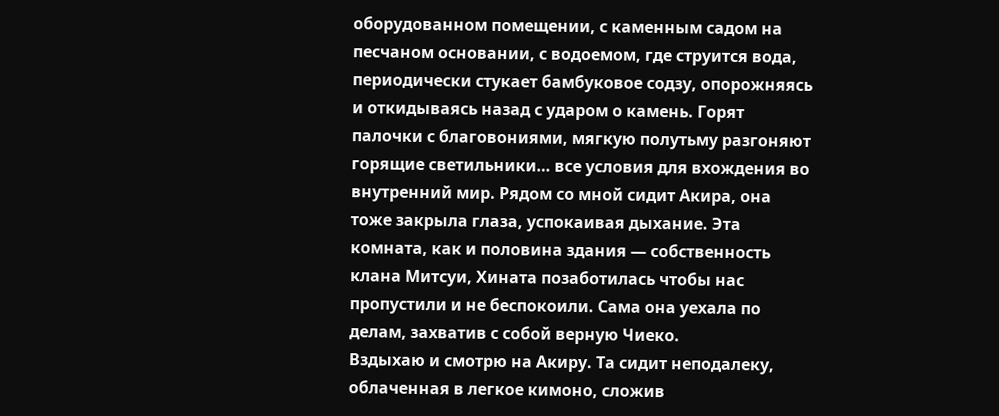оборудованном помещении, с каменным садом на песчаном основании, с водоемом, где струится вода, периодически стукает бамбуковое содзу, опорожняясь и откидываясь назад с ударом о камень. Горят палочки с благовониями, мягкую полутьму разгоняют горящие светильники… все условия для вхождения во внутренний мир. Рядом со мной сидит Акира, она тоже закрыла глаза, успокаивая дыхание. Эта комната, как и половина здания — собственность клана Митсуи, Хината позаботилась чтобы нас пропустили и не беспокоили. Сама она уехала по делам, захватив с собой верную Чиеко.
Вздыхаю и смотрю на Акиру. Та сидит неподалеку, облаченная в легкое кимоно, сложив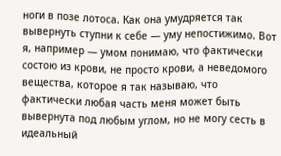ноги в позе лотоса. Как она умудряется так вывернуть ступни к себе — уму непостижимо. Вот я, например — умом понимаю, что фактически состою из крови, не просто крови, а неведомого вещества, которое я так называю, что фактически любая часть меня может быть вывернута под любым углом, но не могу сесть в идеальный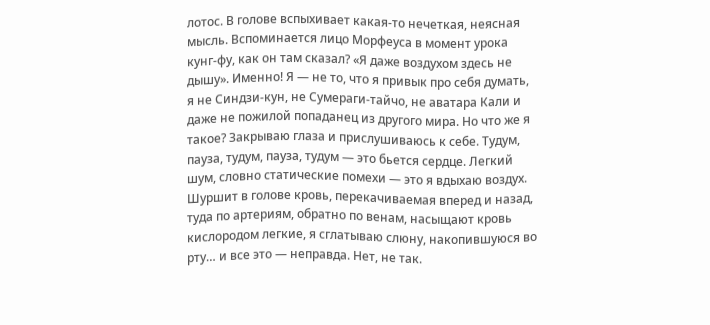лотос. В голове вспыхивает какая-то нечеткая, неясная мысль. Вспоминается лицо Морфеуса в момент урока кунг-фу, как он там сказал? «Я даже воздухом здесь не дышу». Именно! Я — не то, что я привык про себя думать, я не Синдзи-кун, не Сумераги-тайчо, не аватара Кали и даже не пожилой попаданец из другого мира. Но что же я такое? Закрываю глаза и прислушиваюсь к себе. Тудум, пауза, тудум, пауза, тудум — это бьется сердце. Легкий шум, словно статические помехи — это я вдыхаю воздух. Шуршит в голове кровь, перекачиваемая вперед и назад, туда по артериям, обратно по венам, насыщают кровь кислородом легкие, я сглатываю слюну, накопившуюся во рту… и все это — неправда. Нет, не так.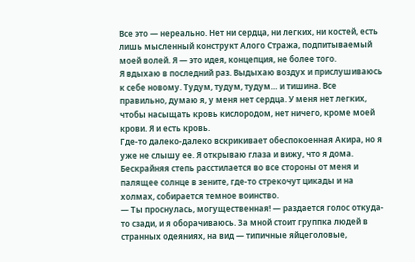Все это — нереально. Нет ни сердца, ни легких, ни костей, есть лишь мысленный конструкт Алого Стража, подпитываемый моей волей. Я — это идея, концепция, не более того.
Я вдыхаю в последний раз. Выдыхаю воздух и прислушиваюсь к себе новому. Тудум, тудум, тудум… и тишина. Все правильно, думаю я, у меня нет сердца. У меня нет легких, чтобы насыщать кровь кислородом, нет ничего, кроме моей крови. Я и есть кровь.
Где-то далеко-далеко вскрикивает обеспокоенная Акира, но я уже не слышу ее. Я открываю глаза и вижу, что я дома. Бескрайняя степь расстилается во все стороны от меня и палящее солнце в зените, где-то стрекочут цикады и на холмах, собирается темное воинство.
— Ты проснулась, могущественная! — раздается голос откуда-то сзади, и я оборачиваюсь. За мной стоит группка людей в странных одеяниях, на вид — типичные яйцеголовые,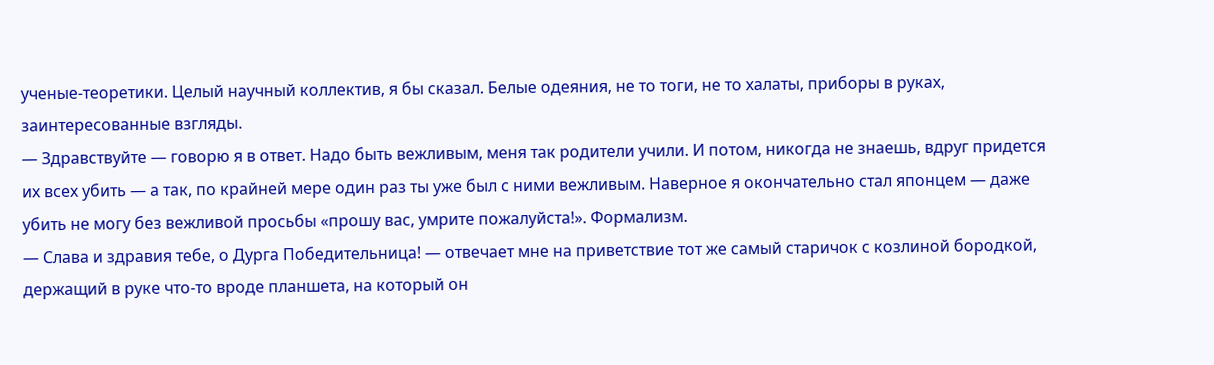ученые-теоретики. Целый научный коллектив, я бы сказал. Белые одеяния, не то тоги, не то халаты, приборы в руках, заинтересованные взгляды.
— Здравствуйте — говорю я в ответ. Надо быть вежливым, меня так родители учили. И потом, никогда не знаешь, вдруг придется их всех убить — а так, по крайней мере один раз ты уже был с ними вежливым. Наверное я окончательно стал японцем — даже убить не могу без вежливой просьбы «прошу вас, умрите пожалуйста!». Формализм.
— Слава и здравия тебе, о Дурга Победительница! — отвечает мне на приветствие тот же самый старичок с козлиной бородкой, держащий в руке что-то вроде планшета, на который он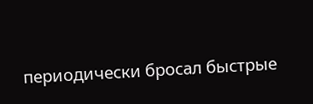периодически бросал быстрые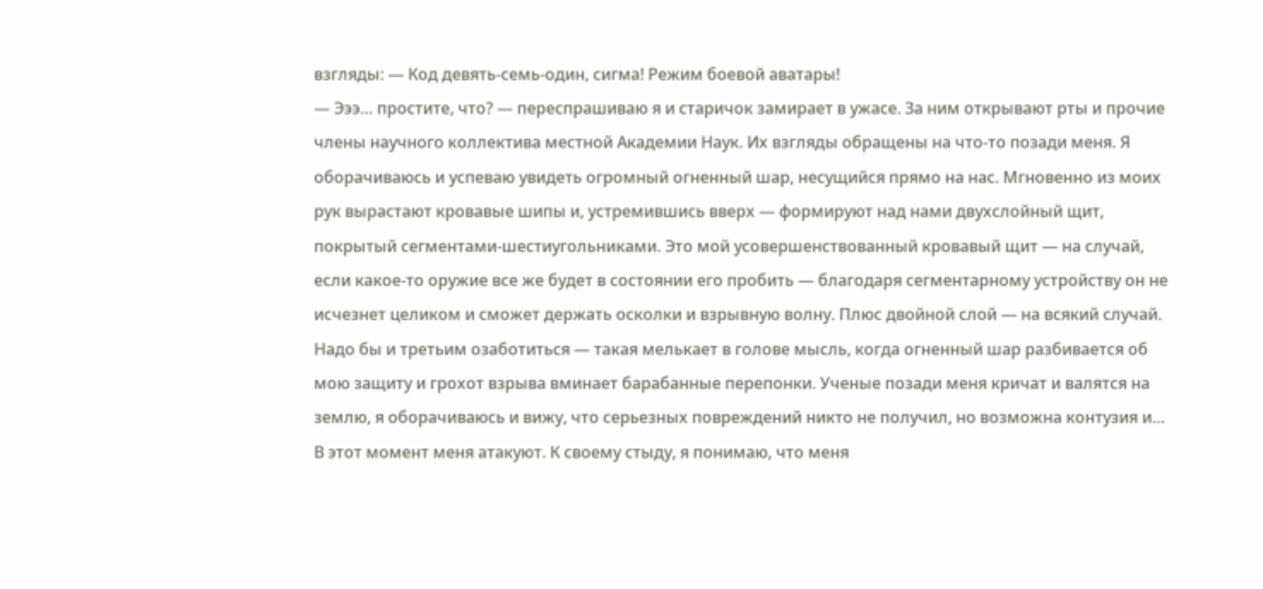взгляды: — Код девять-семь-один, сигма! Режим боевой аватары!
— Эээ… простите, что? — переспрашиваю я и старичок замирает в ужасе. За ним открывают рты и прочие члены научного коллектива местной Академии Наук. Их взгляды обращены на что-то позади меня. Я оборачиваюсь и успеваю увидеть огромный огненный шар, несущийся прямо на нас. Мгновенно из моих рук вырастают кровавые шипы и, устремившись вверх — формируют над нами двухслойный щит, покрытый сегментами-шестиугольниками. Это мой усовершенствованный кровавый щит — на случай, если какое-то оружие все же будет в состоянии его пробить — благодаря сегментарному устройству он не исчезнет целиком и сможет держать осколки и взрывную волну. Плюс двойной слой — на всякий случай. Надо бы и третьим озаботиться — такая мелькает в голове мысль, когда огненный шар разбивается об мою защиту и грохот взрыва вминает барабанные перепонки. Ученые позади меня кричат и валятся на землю, я оборачиваюсь и вижу, что серьезных повреждений никто не получил, но возможна контузия и…
В этот момент меня атакуют. К своему стыду, я понимаю, что меня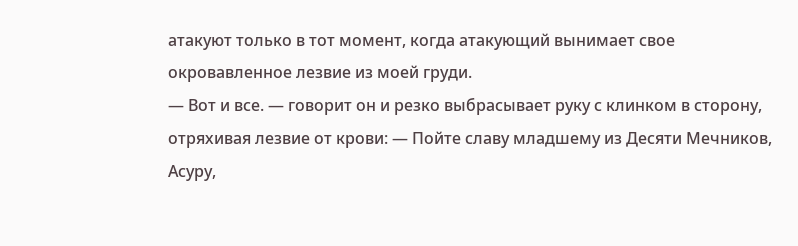атакуют только в тот момент, когда атакующий вынимает свое окровавленное лезвие из моей груди.
— Вот и все. — говорит он и резко выбрасывает руку с клинком в сторону, отряхивая лезвие от крови: — Пойте славу младшему из Десяти Мечников, Асуру,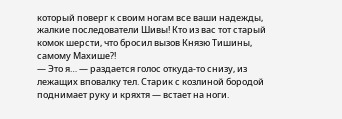который поверг к своим ногам все ваши надежды, жалкие последователи Шивы! Кто из вас тот старый комок шерсти, что бросил вызов Князю Тишины, самому Махише?!
— Это я… — раздается голос откуда-то снизу, из лежащих вповалку тел. Старик с козлиной бородой поднимает руку и кряхтя — встает на ноги.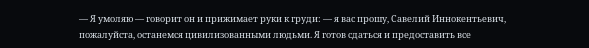— Я умоляю — говорит он и прижимает руки к груди: — я вас прошу, Савелий Иннокентьевич, пожалуйста, останемся цивилизованными людьми. Я готов сдаться и предоставить все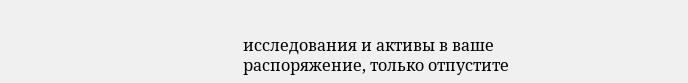исследования и активы в ваше распоряжение, только отпустите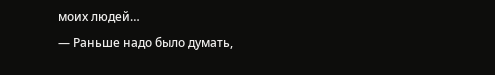моих людей…
— Раньше надо было думать,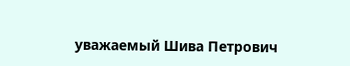уважаемый Шива Петрович